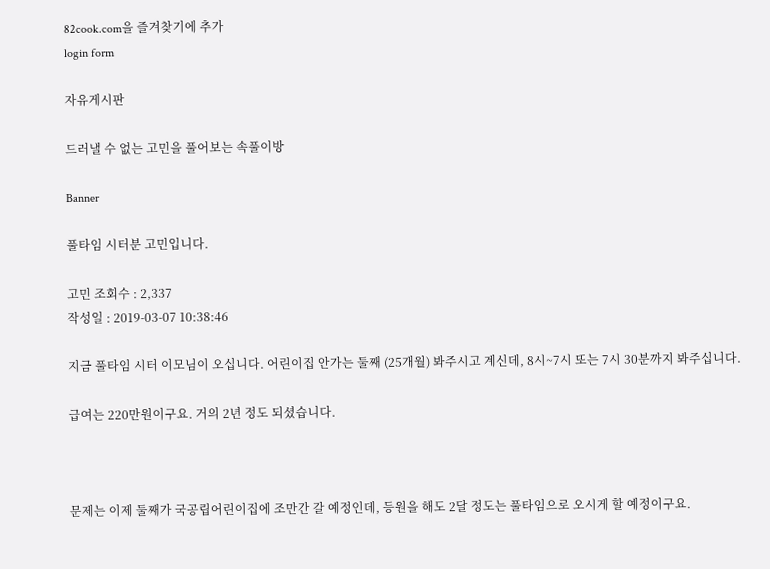82cook.com을 즐겨찾기에 추가
login form

자유게시판

드러낼 수 없는 고민을 풀어보는 속풀이방

Banner

풀타임 시터분 고민입니다.

고민 조회수 : 2,337
작성일 : 2019-03-07 10:38:46

지금 풀타임 시터 이모님이 오십니다. 어린이집 안가는 둘째 (25개월) 봐주시고 계신데, 8시~7시 또는 7시 30분까지 봐주십니다.

급여는 220만원이구요. 거의 2년 정도 되셨습니다.



문제는 이제 둘째가 국공립어린이집에 조만간 갈 예정인데, 등원을 해도 2달 정도는 풀타임으로 오시게 할 예정이구요.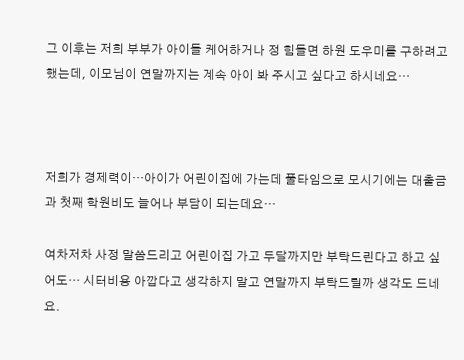그 이후는 저희 부부가 아이들 케어하거나 정 힘들면 하원 도우미를 구하려고 했는데, 이모님이 연말까지는 계속 아이 봐 주시고 싶다고 하시네요…



저희가 경제력이…아이가 어린이집에 가는데 풀타임으로 모시기에는 대출금과 첫째 학원비도 늘어나 부담이 되는데요…

여차저차 사정 말씀드리고 어린이집 가고 두달까지만 부탁드린다고 하고 싶어도… 시터비용 아깝다고 생각하지 말고 연말까지 부탁드릴까 생각도 드네요.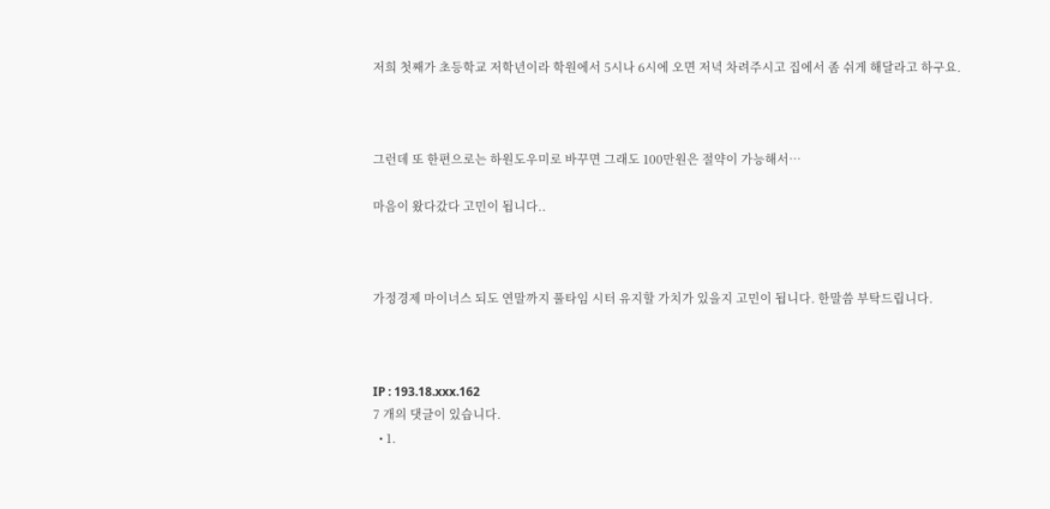저희 첫째가 초등학교 저학년이라 학원에서 5시나 6시에 오면 저녁 차려주시고 집에서 좀 쉬게 해달라고 하구요.



그런데 또 한편으로는 하원도우미로 바꾸면 그래도 100만원은 절약이 가능해서…

마음이 왔다갔다 고민이 됩니다..



가정경제 마이너스 되도 연말까지 풀타임 시터 유지할 가치가 있을지 고민이 됩니다. 한말씀 부탁드립니다.



IP : 193.18.xxx.162
7 개의 댓글이 있습니다.
  • 1.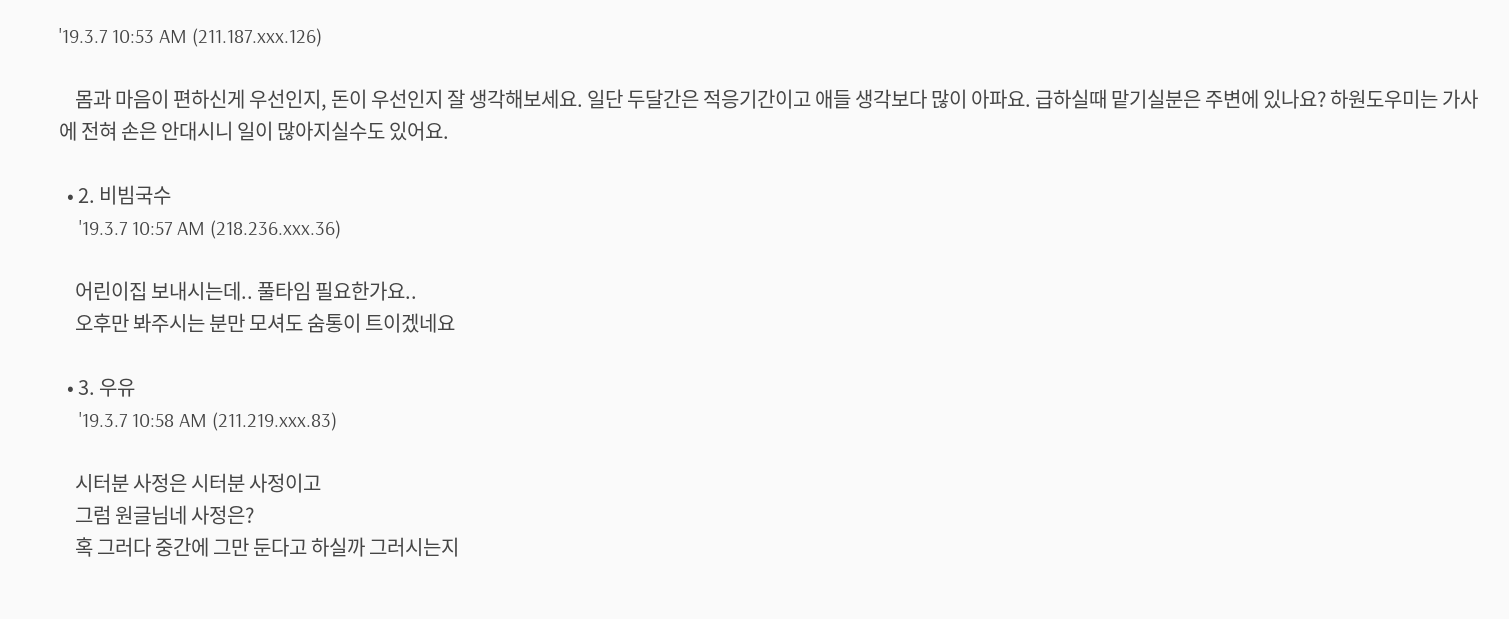'19.3.7 10:53 AM (211.187.xxx.126)

    몸과 마음이 편하신게 우선인지, 돈이 우선인지 잘 생각해보세요. 일단 두달간은 적응기간이고 애들 생각보다 많이 아파요. 급하실때 맡기실분은 주변에 있나요? 하원도우미는 가사에 전혀 손은 안대시니 일이 많아지실수도 있어요.

  • 2. 비빔국수
    '19.3.7 10:57 AM (218.236.xxx.36)

    어린이집 보내시는데.. 풀타임 필요한가요..
    오후만 봐주시는 분만 모셔도 숨통이 트이겠네요

  • 3. 우유
    '19.3.7 10:58 AM (211.219.xxx.83)

    시터분 사정은 시터분 사정이고
    그럼 원글님네 사정은?
    혹 그러다 중간에 그만 둔다고 하실까 그러시는지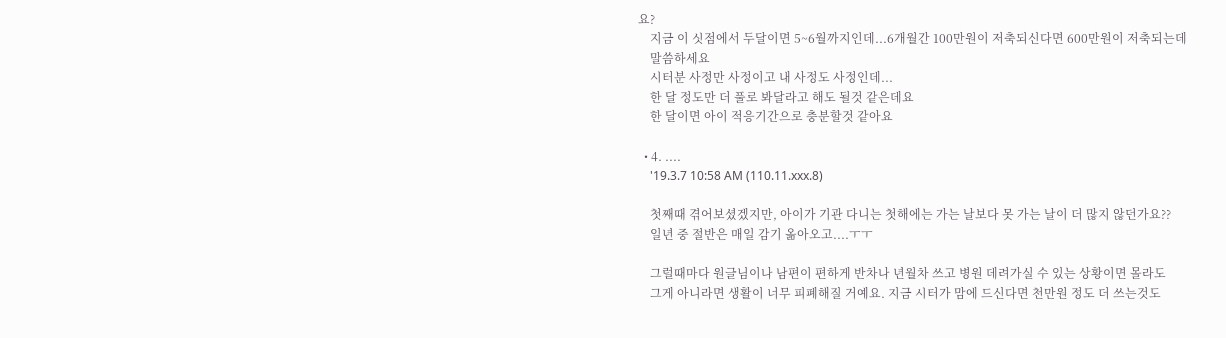요?
    지금 이 싯점에서 두달이면 5~6월까지인데...6개월간 100만원이 저축되신다면 600만원이 저축되는데
    말씀하세요
    시터분 사정만 사정이고 내 사정도 사정인데...
    한 달 정도만 더 풀로 봐달라고 해도 될것 같은데요
    한 달이면 아이 적응기간으로 충분할것 같아요

  • 4. ....
    '19.3.7 10:58 AM (110.11.xxx.8)

    첫째때 겪어보셨겠지만, 아이가 기관 다니는 첫해에는 가는 날보다 못 가는 날이 더 많지 않던가요??
    일년 중 절반은 매일 감기 옮아오고....ㅜㅜ

    그럴때마다 원글님이나 남편이 편하게 반차나 년월차 쓰고 병원 데려가실 수 있는 상황이면 몰라도
    그게 아니라면 생활이 너무 피폐해질 거예요. 지금 시터가 맘에 드신다면 천만원 정도 더 쓰는것도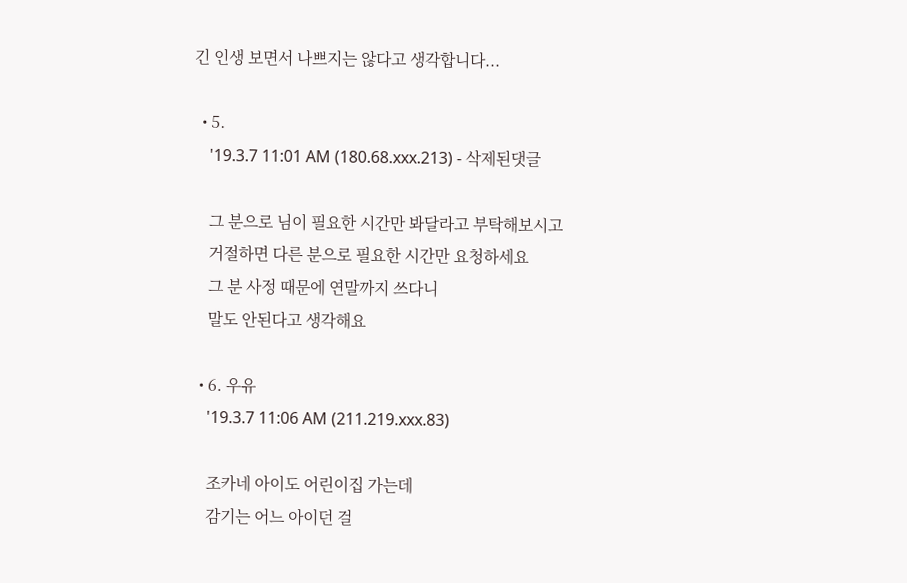긴 인생 보면서 나쁘지는 않다고 생각합니다...

  • 5.
    '19.3.7 11:01 AM (180.68.xxx.213) - 삭제된댓글

    그 분으로 님이 필요한 시간만 봐달라고 부탁해보시고
    거절하면 다른 분으로 필요한 시간만 요청하세요
    그 분 사정 때문에 연말까지 쓰다니
    말도 안된다고 생각해요

  • 6. 우유
    '19.3.7 11:06 AM (211.219.xxx.83)

    조카네 아이도 어린이집 가는데
    감기는 어느 아이던 걸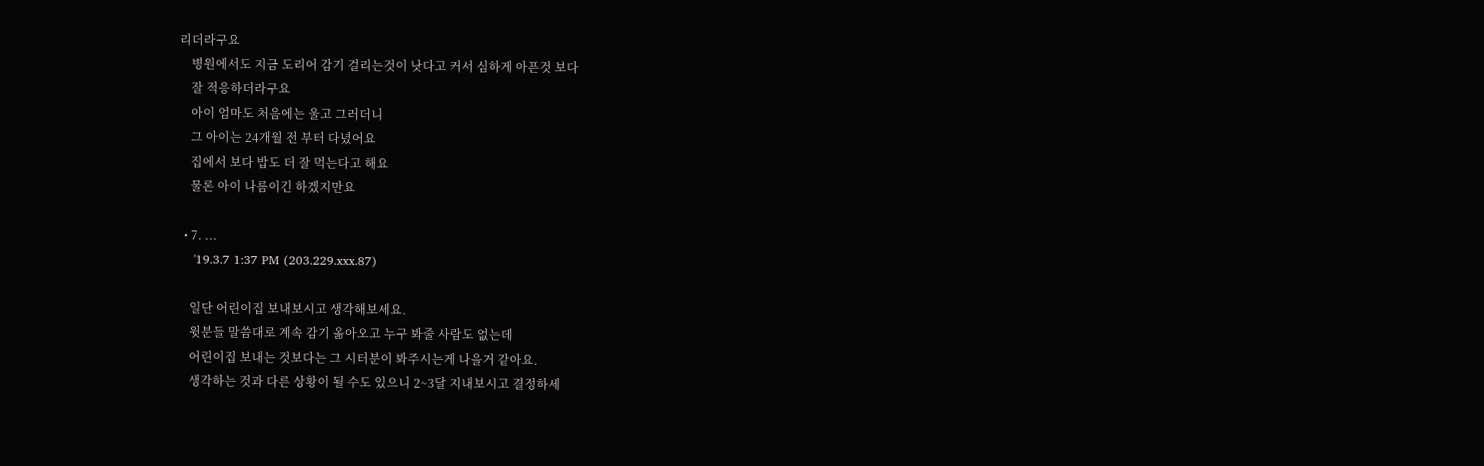리더라구요
    병원에서도 지금 도리어 감기 걸리는것이 낫다고 커서 심하게 아픈것 보다
    잘 적응하더라구요
    아이 엄마도 처음에는 울고 그러더니
    그 아이는 24개월 전 부터 다녔어요
    집에서 보다 밥도 더 잘 먹는다고 해요
    물론 아이 나름이긴 하겠지만요

  • 7. ...
    '19.3.7 1:37 PM (203.229.xxx.87)

    일단 어린이집 보내보시고 생각해보세요.
    윗분들 말씀대로 계속 감기 옮아오고 누구 봐줄 사람도 없는데
    어린이집 보내는 것보다는 그 시터분이 봐주시는게 나을거 같아요.
    생각하는 것과 다른 상황이 될 수도 있으니 2~3달 지내보시고 결정하세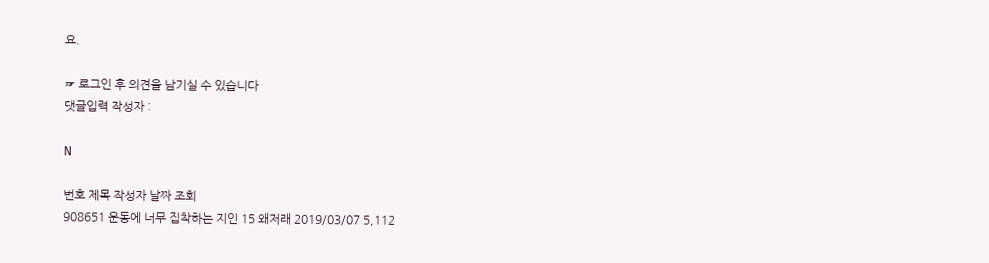요.

☞ 로그인 후 의견을 남기실 수 있습니다
댓글입력 작성자 :

N

번호 제목 작성자 날짜 조회
908651 운동에 너무 집착하는 지인 15 왜저래 2019/03/07 5,112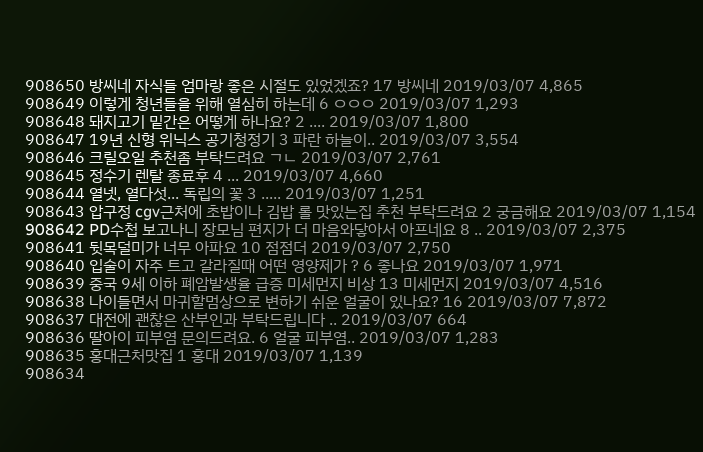908650 방씨네 자식들 엄마랑 좋은 시절도 있었겠죠? 17 방씨네 2019/03/07 4,865
908649 이렇게 청년들을 위해 열심히 하는데 6 ㅇㅇㅇ 2019/03/07 1,293
908648 돼지고기 밑간은 어떻게 하나요? 2 .... 2019/03/07 1,800
908647 19년 신형 위닉스 공기청정기 3 파란 하늘이.. 2019/03/07 3,554
908646 크릴오일 추천좀 부탁드려요 ㄱㄴ 2019/03/07 2,761
908645 정수기 렌탈 종료후 4 ... 2019/03/07 4,660
908644 열넷, 열다섯... 독립의 꽃 3 ..... 2019/03/07 1,251
908643 압구정 cgv근처에 초밥이나 김밥 롤 맛있는집 추천 부탁드려요 2 궁금해요 2019/03/07 1,154
908642 PD수첩 보고나니 장모님 편지가 더 마음와닿아서 아프네요 8 .. 2019/03/07 2,375
908641 뒷목덜미가 너무 아파요 10 점점더 2019/03/07 2,750
908640 입술이 자주 트고 갈라질때 어떤 영양제가 ? 6 좋나요 2019/03/07 1,971
908639 중국 9세 이하 폐암발생율 급증 미세먼지 비상 13 미세먼지 2019/03/07 4,516
908638 나이들면서 마귀할멈상으로 변하기 쉬운 얼굴이 있나요? 16 2019/03/07 7,872
908637 대전에 괜찮은 산부인과 부탁드립니다 .. 2019/03/07 664
908636 딸아이 피부염 문의드려요. 6 얼굴 피부염.. 2019/03/07 1,283
908635 홍대근처맛집 1 홍대 2019/03/07 1,139
908634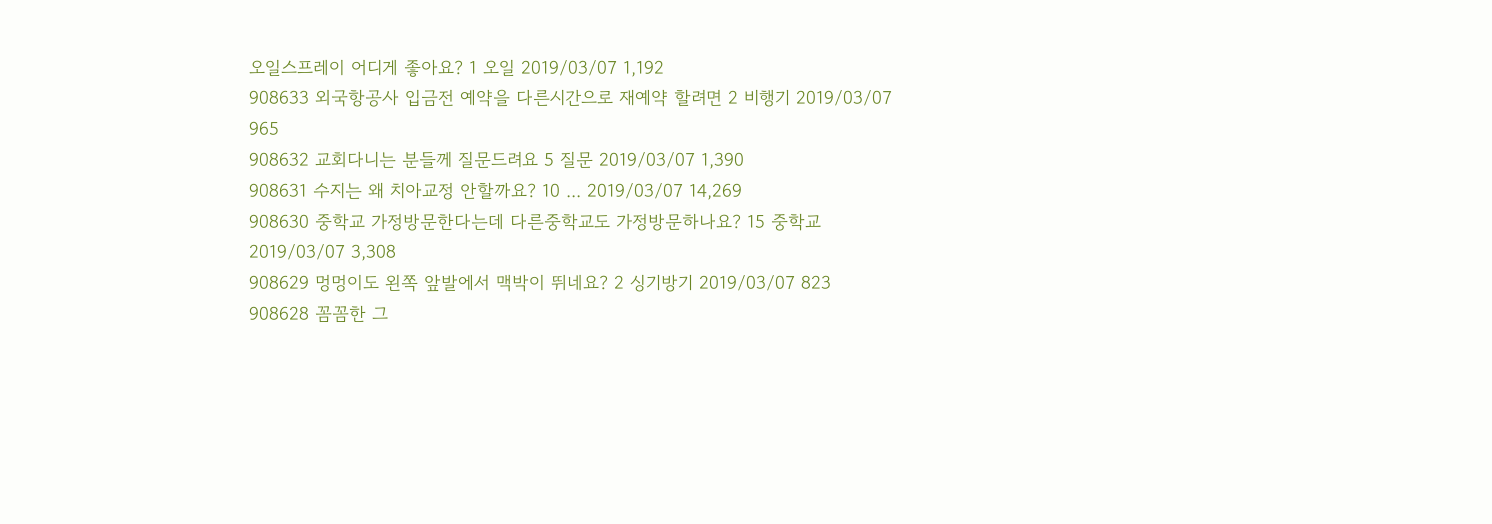오일스프레이 어디게 좋아요? 1 오일 2019/03/07 1,192
908633 외국항공사 입금전 예약을 다른시간으로 재예약 할려면 2 비행기 2019/03/07 965
908632 교회다니는 분들께 질문드려요 5 질문 2019/03/07 1,390
908631 수지는 왜 치아교정 안할까요? 10 ... 2019/03/07 14,269
908630 중학교 가정방문한다는데 다른중학교도 가정방문하나요? 15 중학교 2019/03/07 3,308
908629 멍멍이도 왼쪽 앞발에서 맥박이 뛰네요? 2 싱기방기 2019/03/07 823
908628 꼼꼼한 그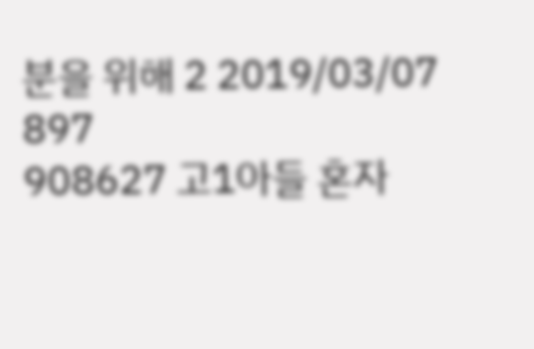분을 위해 2 2019/03/07 897
908627 고1아들 혼자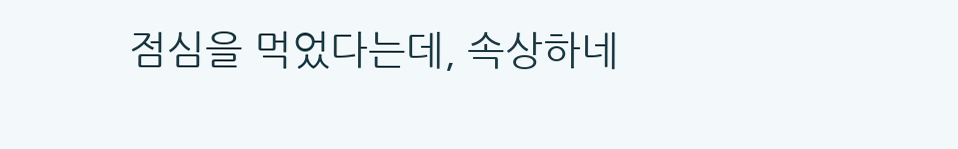점심을 먹었다는데, 속상하네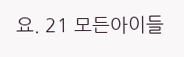요. 21 모든아이들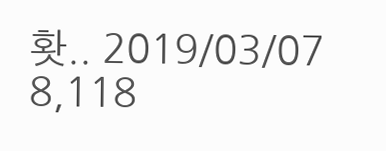홧.. 2019/03/07 8,118